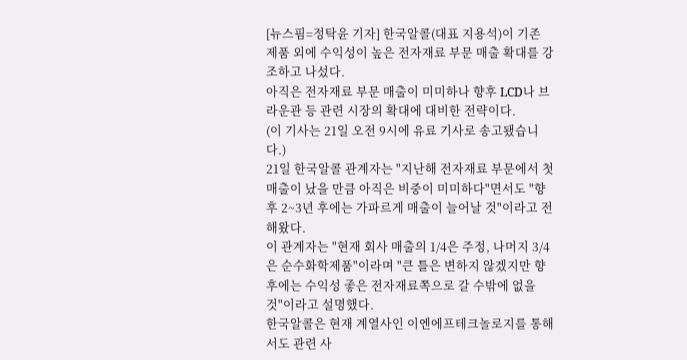[뉴스핌=정탁윤 기자] 한국알콜(대표 지용석)이 기존 제품 외에 수익성이 높은 전자재료 부문 매출 확대를 강조하고 나섰다.
아직은 전자재료 부문 매출이 미미하나 향후 LCD나 브라운관 등 관련 시장의 확대에 대비한 전략이다.
(이 기사는 21일 오전 9시에 유료 기사로 송고됐습니다.)
21일 한국알콜 관계자는 "지난해 전자재료 부문에서 첫 매출이 났을 만큼 아직은 비중이 미미하다"면서도 "향후 2~3년 후에는 가파르게 매출이 늘어날 것"이라고 전해왔다.
이 관계자는 "현재 회사 매출의 1/4은 주정, 나머지 3/4은 순수화학제품"이라며 "큰 틀은 변하지 않겠지만 향후에는 수익성 좋은 전자재료쪽으로 갈 수밖에 없을 것"이라고 설명했다.
한국알콜은 현재 계열사인 이엔에프테크놀로지를 통해서도 관련 사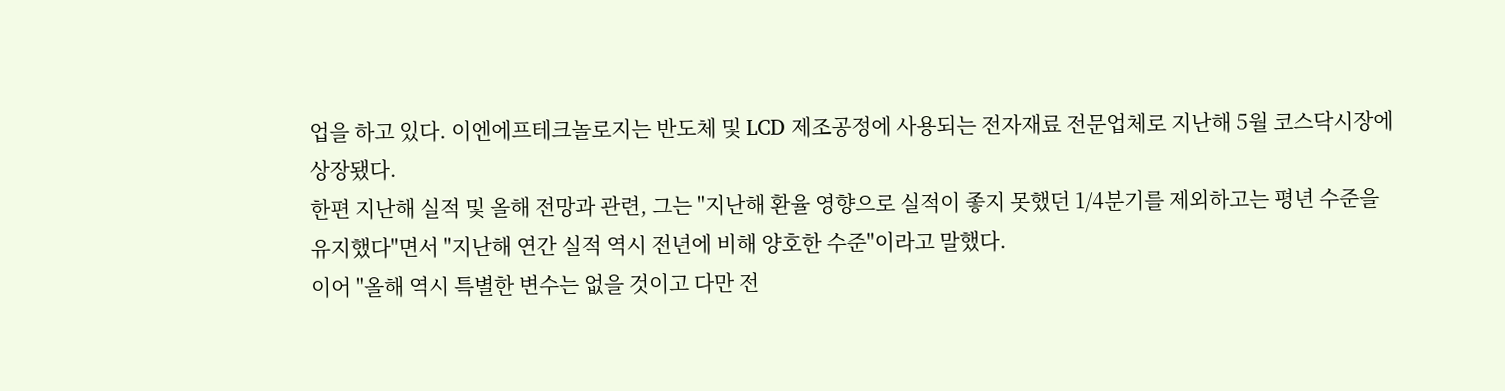업을 하고 있다. 이엔에프테크놀로지는 반도체 및 LCD 제조공정에 사용되는 전자재료 전문업체로 지난해 5월 코스닥시장에 상장됐다.
한편 지난해 실적 및 올해 전망과 관련, 그는 "지난해 환율 영향으로 실적이 좋지 못했던 1/4분기를 제외하고는 평년 수준을 유지했다"면서 "지난해 연간 실적 역시 전년에 비해 양호한 수준"이라고 말했다.
이어 "올해 역시 특별한 변수는 없을 것이고 다만 전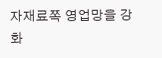자재료쪽 영업망을 강화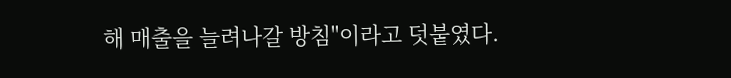해 매출을 늘려나갈 방침"이라고 덧붙였다.